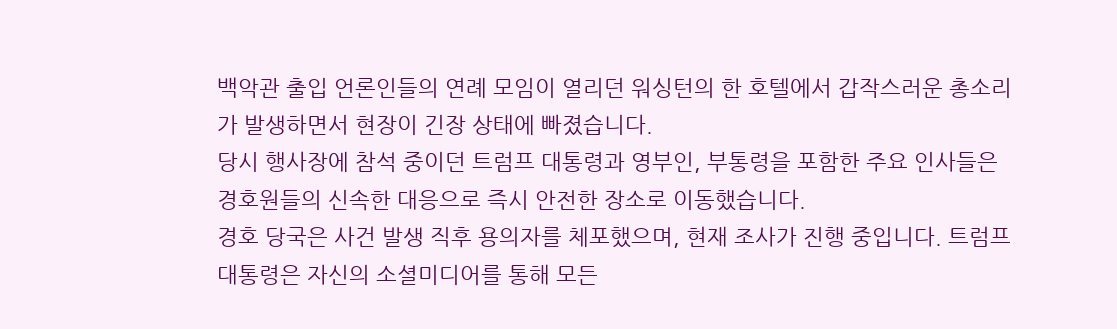백악관 출입 언론인들의 연례 모임이 열리던 워싱턴의 한 호텔에서 갑작스러운 총소리가 발생하면서 현장이 긴장 상태에 빠졌습니다.
당시 행사장에 참석 중이던 트럼프 대통령과 영부인, 부통령을 포함한 주요 인사들은 경호원들의 신속한 대응으로 즉시 안전한 장소로 이동했습니다.
경호 당국은 사건 발생 직후 용의자를 체포했으며, 현재 조사가 진행 중입니다. 트럼프 대통령은 자신의 소셜미디어를 통해 모든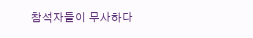참석자들이 무사하다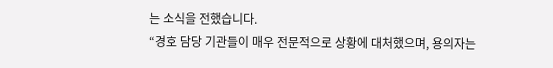는 소식을 전했습니다.
“경호 담당 기관들이 매우 전문적으로 상황에 대처했으며, 용의자는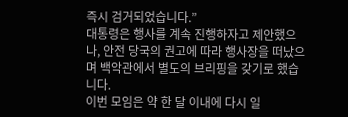즉시 검거되었습니다.”
대통령은 행사를 계속 진행하자고 제안했으나, 안전 당국의 권고에 따라 행사장을 떠났으며 백악관에서 별도의 브리핑을 갖기로 했습니다.
이번 모임은 약 한 달 이내에 다시 일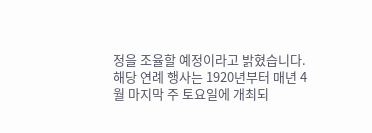정을 조율할 예정이라고 밝혔습니다.
해당 연례 행사는 1920년부터 매년 4월 마지막 주 토요일에 개최되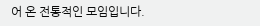어 온 전통적인 모임입니다.